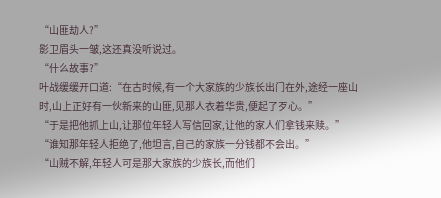“山匪劫人?”
影卫眉头一皱,这还真没听说过。
“什么故事?”
叶战缓缓开口道:“在古时候,有一个大家族的少族长出门在外,途经一座山时,山上正好有一伙新来的山匪,见那人衣着华贵,便起了歹心。”
“于是把他抓上山,让那位年轻人写信回家,让他的家人们拿钱来赎。”
“谁知那年轻人拒绝了,他坦言,自己的家族一分钱都不会出。”
“山贼不解,年轻人可是那大家族的少族长,而他们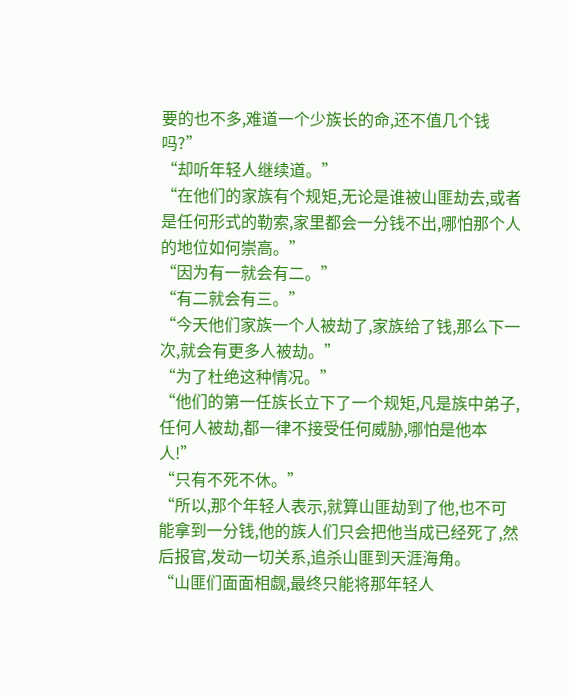要的也不多,难道一个少族长的命,还不值几个钱吗?”
“却听年轻人继续道。”
“在他们的家族有个规矩,无论是谁被山匪劫去,或者是任何形式的勒索,家里都会一分钱不出,哪怕那个人的地位如何崇高。”
“因为有一就会有二。”
“有二就会有三。”
“今天他们家族一个人被劫了,家族给了钱,那么下一次,就会有更多人被劫。”
“为了杜绝这种情况。”
“他们的第一任族长立下了一个规矩,凡是族中弟子,任何人被劫,都一律不接受任何威胁,哪怕是他本人!”
“只有不死不休。”
“所以,那个年轻人表示,就算山匪劫到了他,也不可能拿到一分钱,他的族人们只会把他当成已经死了,然后报官,发动一切关系,追杀山匪到天涯海角。
“山匪们面面相觑,最终只能将那年轻人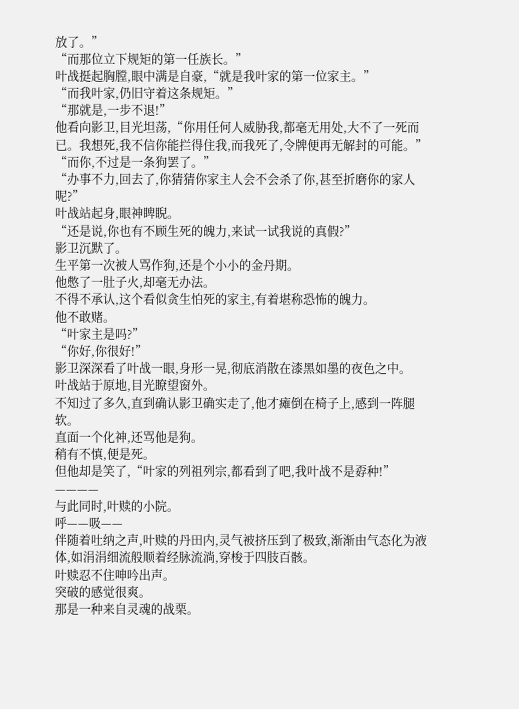放了。”
“而那位立下规矩的第一任族长。”
叶战挺起胸膛,眼中满是自豪,“就是我叶家的第一位家主。”
“而我叶家,仍旧守着这条规矩。”
“那就是,一步不退!”
他看向影卫,目光坦荡,“你用任何人威胁我,都毫无用处,大不了一死而已。我想死,我不信你能拦得住我,而我死了,令牌便再无解封的可能。”
“而你,不过是一条狗罢了。”
“办事不力,回去了,你猜猜你家主人会不会杀了你,甚至折磨你的家人呢?”
叶战站起身,眼神睥睨。
“还是说,你也有不顾生死的魄力,来试一试我说的真假?”
影卫沉默了。
生平第一次被人骂作狗,还是个小小的金丹期。
他憋了一肚子火,却毫无办法。
不得不承认,这个看似贪生怕死的家主,有着堪称恐怖的魄力。
他不敢赌。
“叶家主是吗?”
“你好,你很好!”
影卫深深看了叶战一眼,身形一晃,彻底消散在漆黑如墨的夜色之中。
叶战站于原地,目光瞭望窗外。
不知过了多久,直到确认影卫确实走了,他才瘫倒在椅子上,感到一阵腿软。
直面一个化神,还骂他是狗。
稍有不慎,便是死。
但他却是笑了,“叶家的列祖列宗,都看到了吧,我叶战不是孬种!”
————
与此同时,叶赎的小院。
呼——吸——
伴随着吐纳之声,叶赎的丹田内,灵气被挤压到了极致,渐渐由气态化为液体,如涓涓细流般顺着经脉流淌,穿梭于四肢百骸。
叶赎忍不住呻吟出声。
突破的感觉很爽。
那是一种来自灵魂的战栗。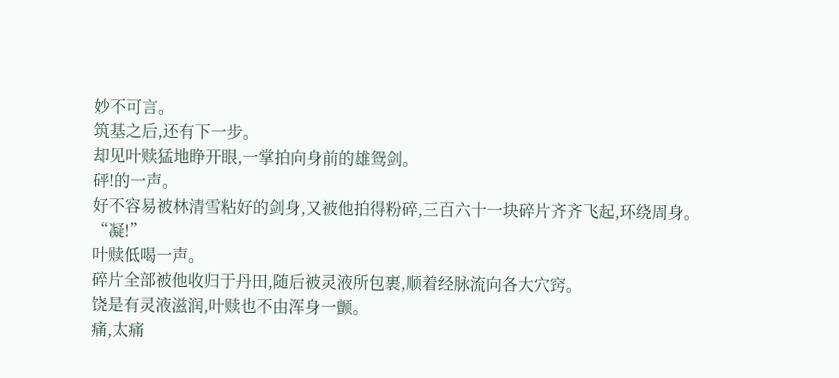妙不可言。
筑基之后,还有下一步。
却见叶赎猛地睁开眼,一掌拍向身前的雄鸳剑。
砰!的一声。
好不容易被林清雪粘好的剑身,又被他拍得粉碎,三百六十一块碎片齐齐飞起,环绕周身。
“凝!”
叶赎低喝一声。
碎片全部被他收归于丹田,随后被灵液所包裹,顺着经脉流向各大穴窍。
饶是有灵液滋润,叶赎也不由浑身一颤。
痛,太痛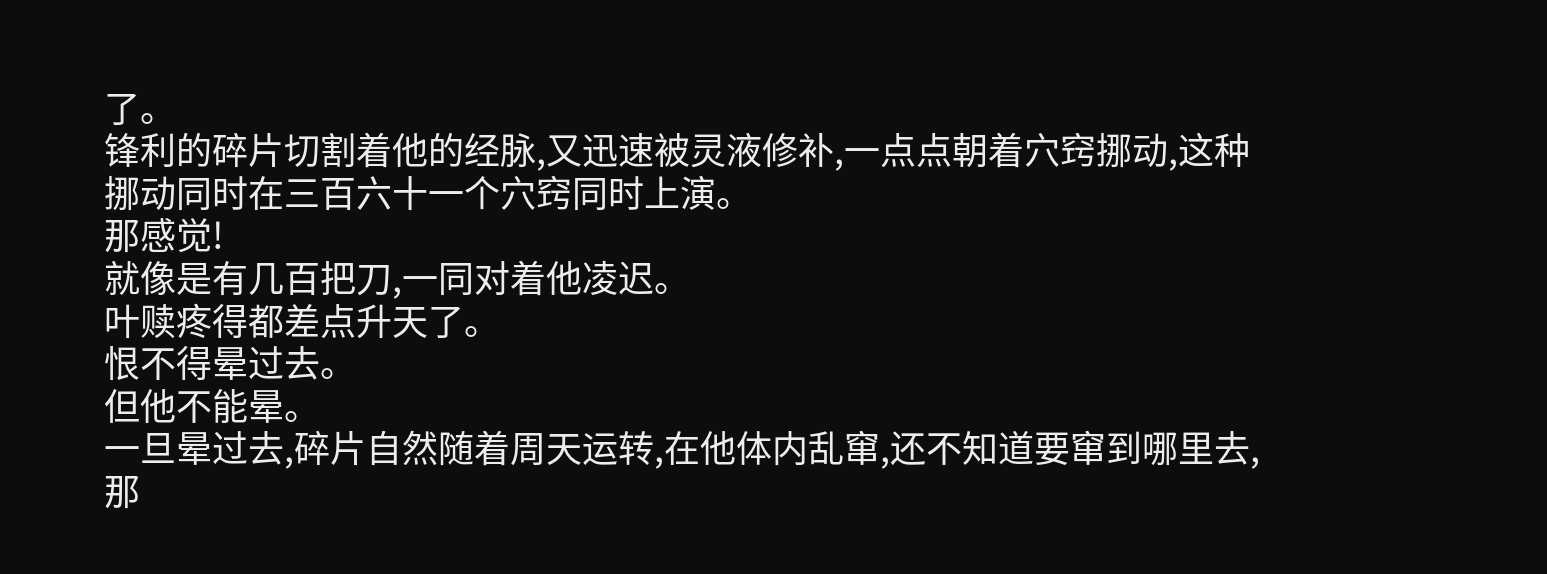了。
锋利的碎片切割着他的经脉,又迅速被灵液修补,一点点朝着穴窍挪动,这种挪动同时在三百六十一个穴窍同时上演。
那感觉!
就像是有几百把刀,一同对着他凌迟。
叶赎疼得都差点升天了。
恨不得晕过去。
但他不能晕。
一旦晕过去,碎片自然随着周天运转,在他体内乱窜,还不知道要窜到哪里去,那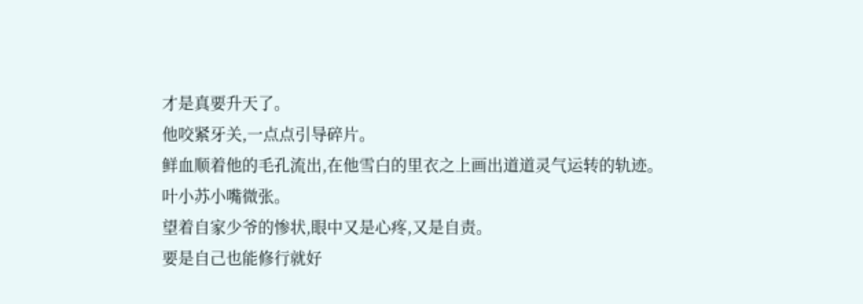才是真要升天了。
他咬紧牙关,一点点引导碎片。
鲜血顺着他的毛孔流出,在他雪白的里衣之上画出道道灵气运转的轨迹。
叶小苏小嘴微张。
望着自家少爷的惨状,眼中又是心疼,又是自责。
要是自己也能修行就好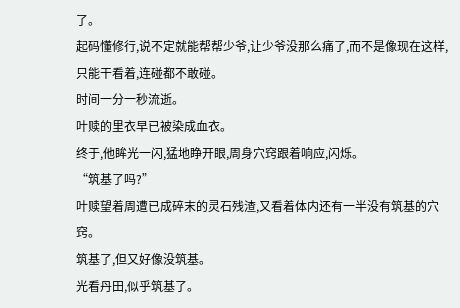了。
起码懂修行,说不定就能帮帮少爷,让少爷没那么痛了,而不是像现在这样,只能干看着,连碰都不敢碰。
时间一分一秒流逝。
叶赎的里衣早已被染成血衣。
终于,他眸光一闪,猛地睁开眼,周身穴窍跟着响应,闪烁。
“筑基了吗?”
叶赎望着周遭已成碎末的灵石残渣,又看着体内还有一半没有筑基的穴窍。
筑基了,但又好像没筑基。
光看丹田,似乎筑基了。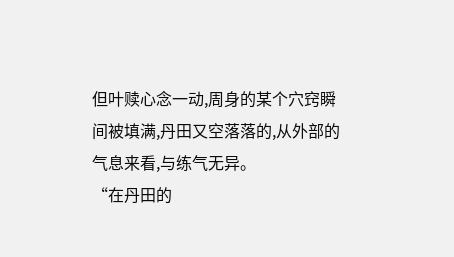但叶赎心念一动,周身的某个穴窍瞬间被填满,丹田又空落落的,从外部的气息来看,与练气无异。
“在丹田的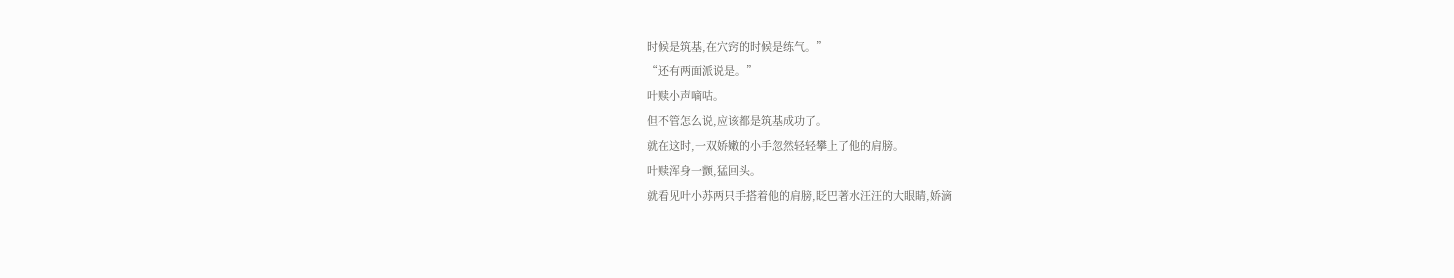时候是筑基,在穴窍的时候是练气。”
“还有两面派说是。”
叶赎小声嘀咕。
但不管怎么说,应该都是筑基成功了。
就在这时,一双娇嫩的小手忽然轻轻攀上了他的肩膀。
叶赎浑身一颤,猛回头。
就看见叶小苏两只手搭着他的肩膀,眨巴著水汪汪的大眼睛,娇滴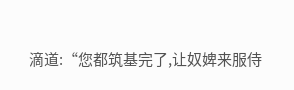滴道:“您都筑基完了,让奴婢来服侍